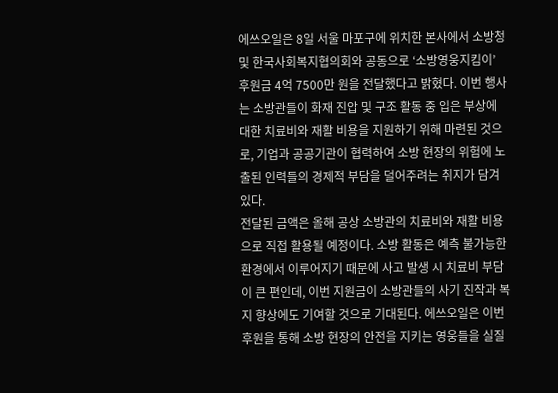에쓰오일은 8일 서울 마포구에 위치한 본사에서 소방청 및 한국사회복지협의회와 공동으로 ‘소방영웅지킴이’ 후원금 4억 7500만 원을 전달했다고 밝혔다. 이번 행사는 소방관들이 화재 진압 및 구조 활동 중 입은 부상에 대한 치료비와 재활 비용을 지원하기 위해 마련된 것으로, 기업과 공공기관이 협력하여 소방 현장의 위험에 노출된 인력들의 경제적 부담을 덜어주려는 취지가 담겨 있다.
전달된 금액은 올해 공상 소방관의 치료비와 재활 비용으로 직접 활용될 예정이다. 소방 활동은 예측 불가능한 환경에서 이루어지기 때문에 사고 발생 시 치료비 부담이 큰 편인데, 이번 지원금이 소방관들의 사기 진작과 복지 향상에도 기여할 것으로 기대된다. 에쓰오일은 이번 후원을 통해 소방 현장의 안전을 지키는 영웅들을 실질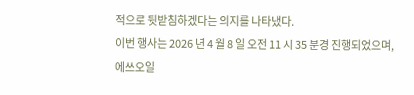적으로 뒷받침하겠다는 의지를 나타냈다.
이번 행사는 2026 년 4 월 8 일 오전 11 시 35 분경 진행되었으며, 에쓰오일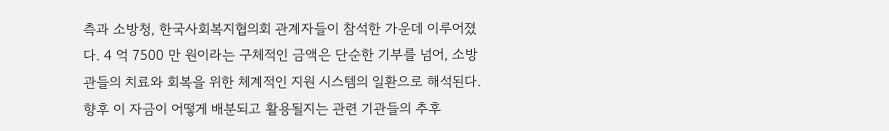측과 소방청, 한국사회복지협의회 관계자들이 참석한 가운데 이루어졌다. 4 억 7500 만 원이라는 구체적인 금액은 단순한 기부를 넘어, 소방관들의 치료와 회복을 위한 체계적인 지원 시스템의 일환으로 해석된다. 향후 이 자금이 어떻게 배분되고 활용될지는 관련 기관들의 추후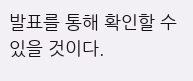발표를 통해 확인할 수 있을 것이다.